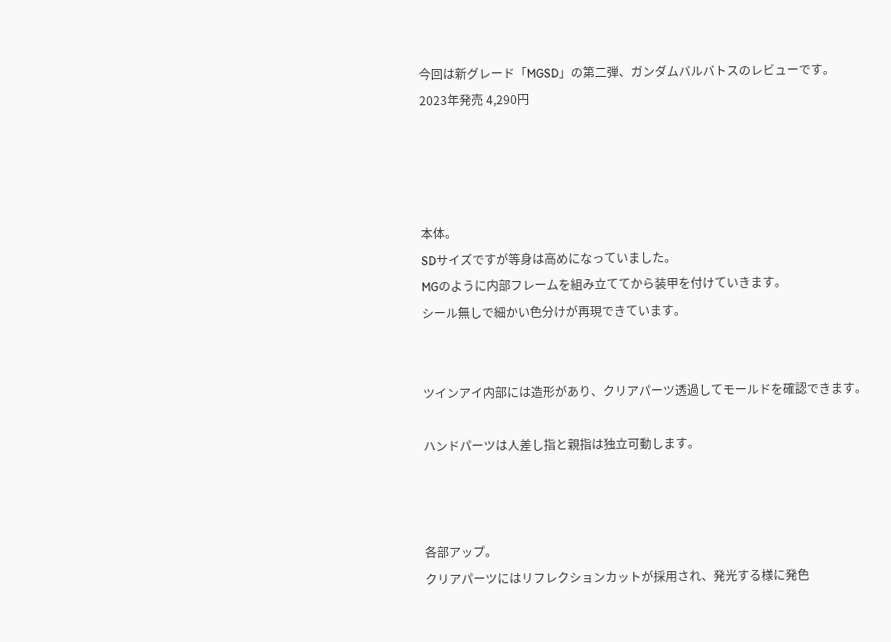今回は新グレード「MGSD」の第二弾、ガンダムバルバトスのレビューです。
2023年発売 4,290円




本体。
SDサイズですが等身は高めになっていました。
MGのように内部フレームを組み立ててから装甲を付けていきます。
シール無しで細かい色分けが再現できています。


ツインアイ内部には造形があり、クリアパーツ透過してモールドを確認できます。

ハンドパーツは人差し指と親指は独立可動します。



各部アップ。
クリアパーツにはリフレクションカットが採用され、発光する様に発色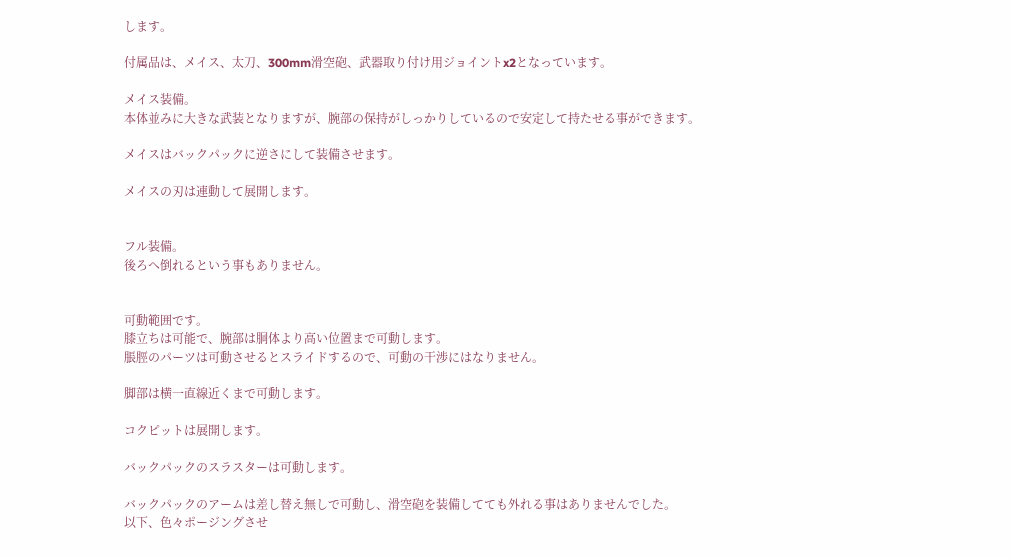します。

付属品は、メイス、太刀、300mm滑空砲、武器取り付け用ジョイントx2となっています。

メイス装備。
本体並みに大きな武装となりますが、腕部の保持がしっかりしているので安定して持たせる事ができます。

メイスはバックパックに逆さにして装備させます。

メイスの刃は連動して展開します。


フル装備。
後ろへ倒れるという事もありません。


可動範囲です。
膝立ちは可能で、腕部は胴体より高い位置まで可動します。
脹脛のパーツは可動させるとスライドするので、可動の干渉にはなりません。

脚部は横一直線近くまで可動します。

コクピットは展開します。

バックパックのスラスターは可動します。

バックパックのアームは差し替え無しで可動し、滑空砲を装備してても外れる事はありませんでした。
以下、色々ポージングさせ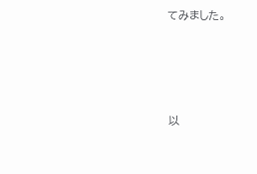てみました。







以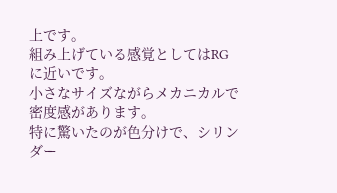上です。
組み上げている感覚としてはRGに近いです。
小さなサイズながらメカニカルで密度感があります。
特に驚いたのが色分けで、シリンダー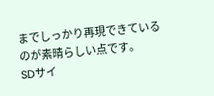までしっかり再現できているのが素晴らしい点です。
SDサイ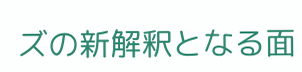ズの新解釈となる面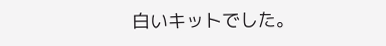白いキットでした。